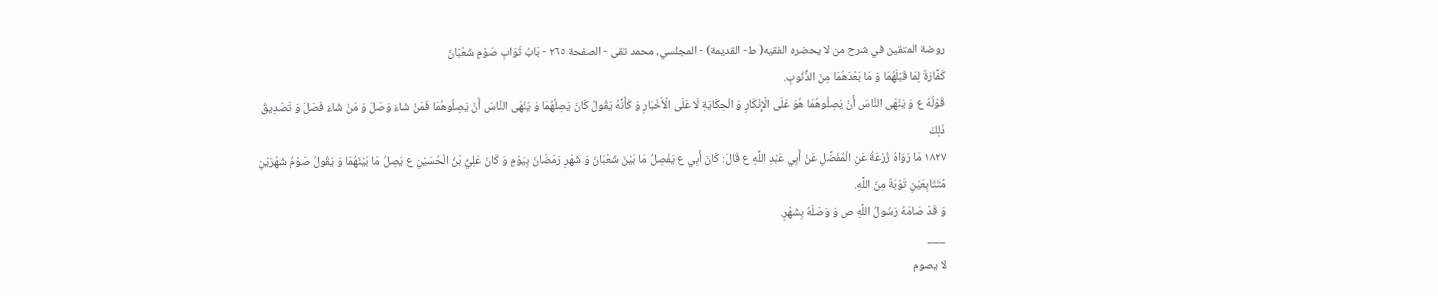روضة المتقين في شرح من لا يحضره الفقيه( ط- القديمة) - المجلسي، محمد تقى - الصفحة ٢٦٥ - بَابُ ثَوَابِ صَوْمِ شَعْبَانَ
كَفَّارَةٌ لِمَا قَبْلَهُمَا وَ مَا بَعْدَهُمَا مِنَ الذُّنُوبِ.
قَوْلُهُ ع وَ يَنْهَى النَّاسَ أَنْ يَصِلُوهُمَا هُوَ عَلَى الْإِنْكَارِ وَ الْحِكَايَةِ لَا عَلَى الْأَخْبَارِ وَ كَأَنَّهُ يَقُولُ كَانَ يَصِلُهُمَا وَ يَنْهَى النَّاسَ أَنْ يَصِلُوهُمَا فَمَنْ شَاءَ وَصَلَ وَ مَنْ شَاءَ فَصَلَ وَ تَصْدِيقُ ذَلِكَ
١٨٢٧ مَا رَوَاهُ زُرْعَةُ عَنِ الْمُفَضَّلِ عَنْ أَبِي عَبْدِ اللَّهِ ع قَالَ: كَانَ أَبِي ع يَفْصِلُ مَا بَيْنَ شَعْبَانَ وَ شَهْرِ رَمَضَانَ بِيَوْمٍ وَ كَانَ عَلِيُّ بْنُ الْحُسَيْنِ ع يَصِلُ مَا بَيْنَهُمَا وَ يَقُولُ صَوْمُ شَهْرَيْنِ مُتَتَابِعَيْنِ تَوْبَةٌ مِنَ اللَّهِ.
وَ قَدْ صَامَهُ رَسُولُ اللَّهِ ص وَ وَصَلَهُ بِشَهْرِ.
___
لا يصوم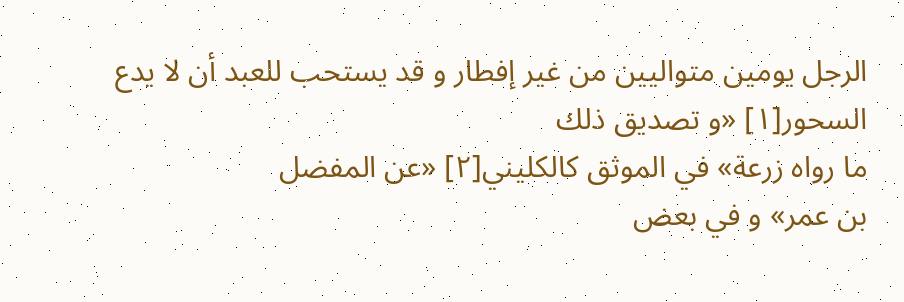الرجل يومين متواليين من غير إفطار و قد يستحب للعبد أن لا يدع السحور[١] «و تصديق ذلك
ما رواه زرعة» في الموثق كالكليني[٢] «عن المفضل
بن عمر» و في بعض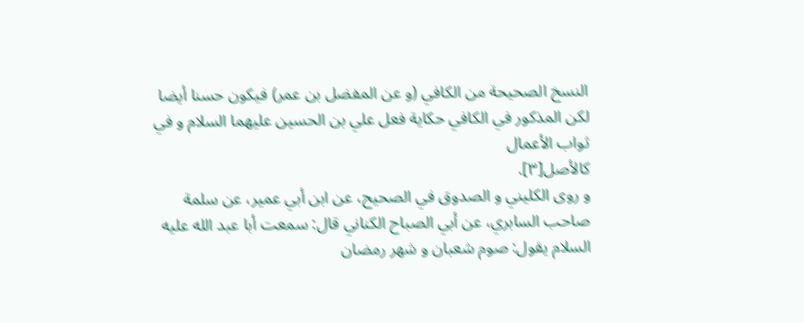النسخ الصحيحة من الكافي (و عن المفضل بن عمر) فيكون حسنا أيضا
لكن المذكور في الكافي حكاية فعل علي بن الحسين عليهما السلام و في ثواب الأعمال
كالأصل[٣].
و روى الكليني و الصدوق في الصحيح، عن ابن أبي عمير، عن سلمة صاحب السابري، عن أبي الصباح الكناني قال: سمعت أبا عبد الله عليه السلام يقول: صوم شعبان و شهر رمضان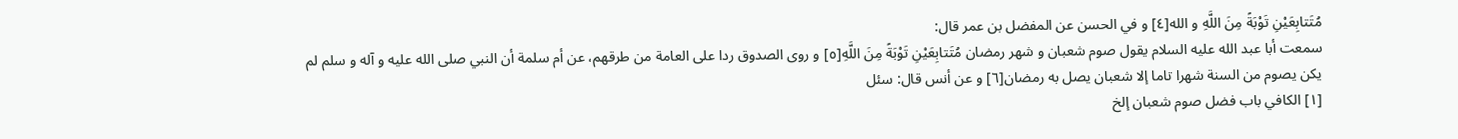مُتَتابِعَيْنِ تَوْبَةً مِنَ اللَّهِ و الله[٤] و في الحسن عن المفضل بن عمر قال:
سمعت أبا عبد الله عليه السلام يقول صوم شعبان و شهر رمضان مُتَتابِعَيْنِ تَوْبَةً مِنَ اللَّهِ[٥] و روى الصدوق ردا على العامة من طرقهم، عن أم سلمة أن النبي صلى الله عليه و آله و سلم لم يكن يصوم من السنة شهرا تاما إلا شعبان يصل به رمضان[٦] و عن أنس قال: سئل
[١] الكافي باب فضل صوم شعبان إلخ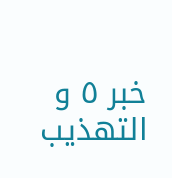خبر ٥ و التهذيب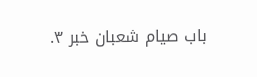باب صيام شعبان خبر ٣.